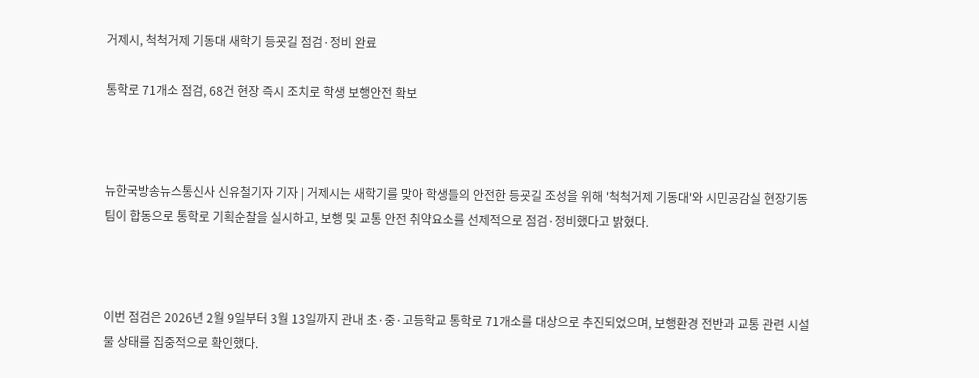거제시, 척척거제 기동대 새학기 등굣길 점검·정비 완료

통학로 71개소 점검, 68건 현장 즉시 조치로 학생 보행안전 확보



뉴한국방송뉴스통신사 신유철기자 기자 | 거제시는 새학기를 맞아 학생들의 안전한 등굣길 조성을 위해 '척척거제 기동대'와 시민공감실 현장기동팀이 합동으로 통학로 기획순찰을 실시하고, 보행 및 교통 안전 취약요소를 선제적으로 점검·정비했다고 밝혔다.



이번 점검은 2026년 2월 9일부터 3월 13일까지 관내 초·중·고등학교 통학로 71개소를 대상으로 추진되었으며, 보행환경 전반과 교통 관련 시설물 상태를 집중적으로 확인했다.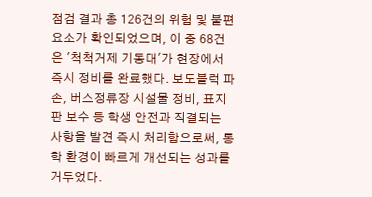점검 결과 총 126건의 위험 및 불편요소가 확인되었으며, 이 중 68건은 '척척거제 기동대'가 현장에서 즉시 정비를 완료했다. 보도블럭 파손, 버스정류장 시설물 정비, 표지판 보수 등 학생 안전과 직결되는 사항을 발견 즉시 처리함으로써, 통학 환경이 빠르게 개선되는 성과를 거두었다.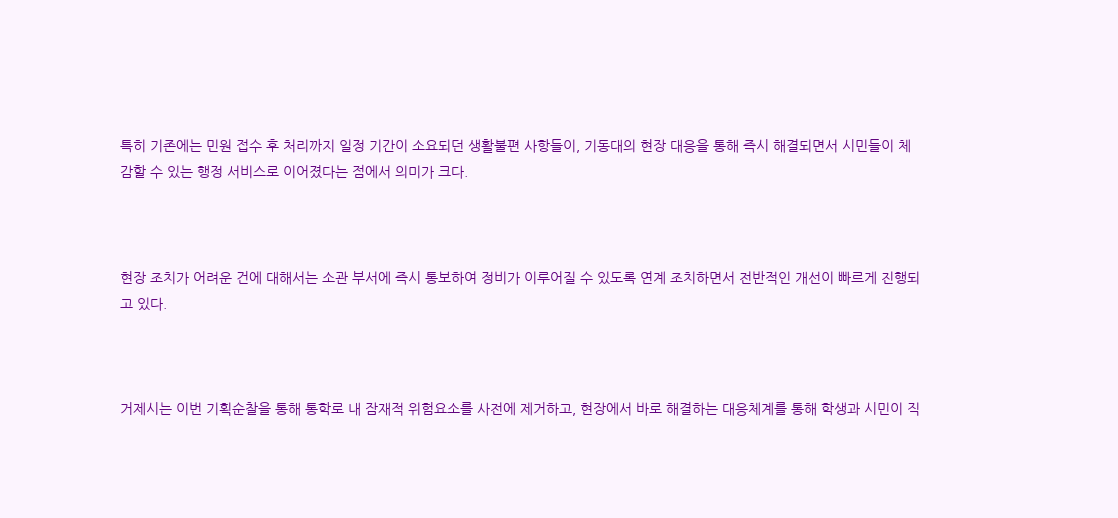특히 기존에는 민원 접수 후 처리까지 일정 기간이 소요되던 생활불편 사항들이, 기동대의 현장 대응을 통해 즉시 해결되면서 시민들이 체감할 수 있는 행정 서비스로 이어졌다는 점에서 의미가 크다.



현장 조치가 어려운 건에 대해서는 소관 부서에 즉시 통보하여 정비가 이루어질 수 있도록 연계 조치하면서 전반적인 개선이 빠르게 진행되고 있다.



거제시는 이번 기획순찰을 통해 통학로 내 잠재적 위험요소를 사전에 제거하고, 현장에서 바로 해결하는 대응체계를 통해 학생과 시민이 직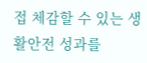접 체감할 수 있는 생활안전 성과를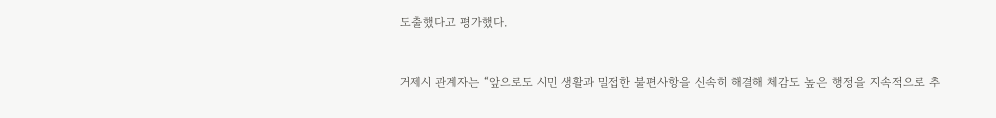도출했다고 평가했다.



거제시 관계자는 “앞으로도 시민 생활과 밀접한 불편사항을 신속히 해결해 체감도 높은 행정을 지속적으로 추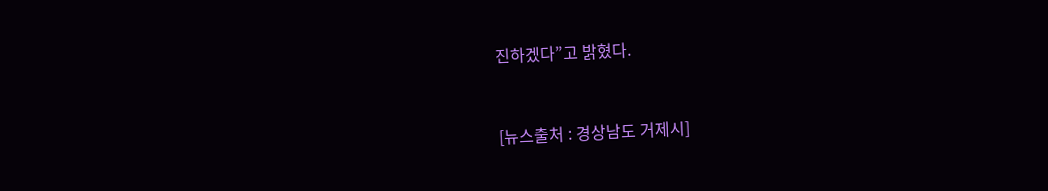진하겠다”고 밝혔다.


[뉴스출처 : 경상남도 거제시]